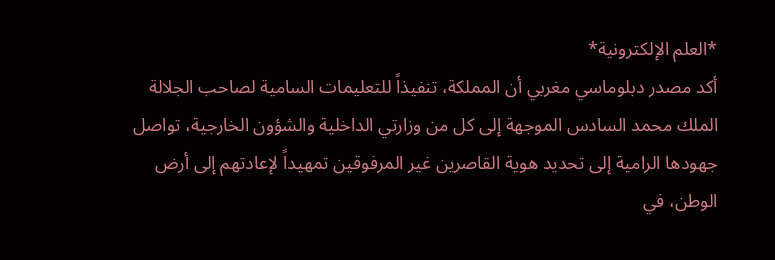*العلم الإلكترونية*
أكد مصدر دبلوماسي مغربي أن المملكة، تنفيذاً للتعليمات السامية لصاحب الجلالة الملك محمد السادس الموجهة إلى كل من وزارتي الداخلية والشؤون الخارجية، تواصل جهودها الرامية إلى تحديد هوية القاصرين غير المرفوقين تمهيداً لإعادتهم إلى أرض الوطن، في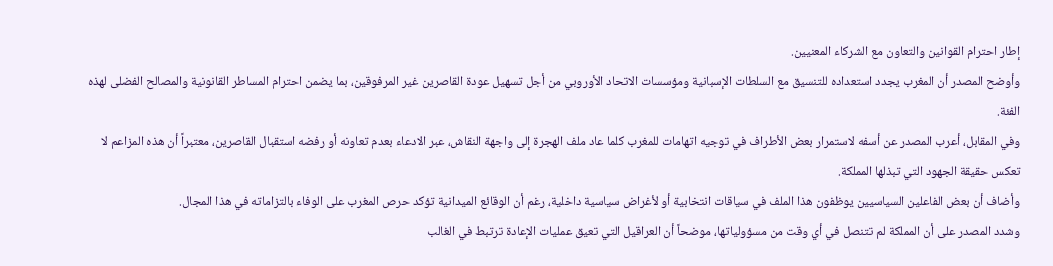إطار احترام القوانين والتعاون مع الشركاء المعنيين.
وأوضح المصدر أن المغرب يجدد استعداده للتنسيق مع السلطات الإسبانية ومؤسسات الاتحاد الأوروبي من أجل تسهيل عودة القاصرين غير المرفوقين، بما يضمن احترام المساطر القانونية والمصالح الفضلى لهذه الفئة.
وفي المقابل، أعرب المصدر عن أسفه لاستمرار بعض الأطراف في توجيه اتهامات للمغرب كلما عاد ملف الهجرة إلى واجهة النقاش، عبر الادعاء بعدم تعاونه أو رفضه استقبال القاصرين، معتبراً أن هذه المزاعم لا تعكس حقيقة الجهود التي تبذلها المملكة.
وأضاف أن بعض الفاعلين السياسيين يوظفون هذا الملف في سياقات انتخابية أو لأغراض سياسية داخلية، رغم أن الوقائع الميدانية تؤكد حرص المغرب على الوفاء بالتزاماته في هذا المجال.
وشدد المصدر على أن المملكة لم تتنصل في أي وقت من مسؤولياتها، موضحاً أن العراقيل التي تعيق عمليات الإعادة ترتبط في الغالب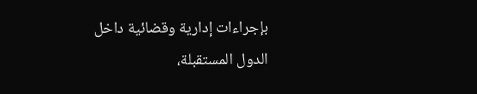بإجراءات إدارية وقضائية داخل الدول المستقبلة،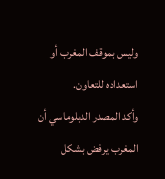وليس بموقف المغرب أو استعداده للتعاون.
وأكد المصدر الدبلوماسي أن المغرب يرفض بشكل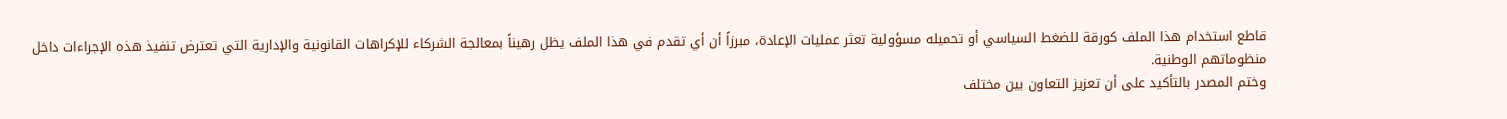قاطع استخدام هذا الملف كورقة للضغط السياسي أو تحميله مسؤولية تعثر عمليات الإعادة، مبرزاً أن أي تقدم في هذا الملف يظل رهيناً بمعالجة الشركاء للإكراهات القانونية والإدارية التي تعترض تنفيذ هذه الإجراءات داخل منظوماتهم الوطنية.
وختم المصدر بالتأكيد على أن تعزيز التعاون بين مختلف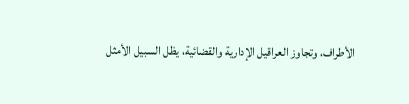الأطراف، وتجاوز العراقيل الإدارية والقضائية، يظل السبيل الأمثل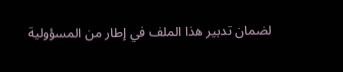لضمان تدبير هذا الملف في إطار من المسؤولية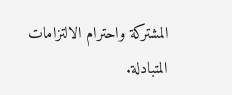المشتركة واحترام الالتزامات المتبادلة.